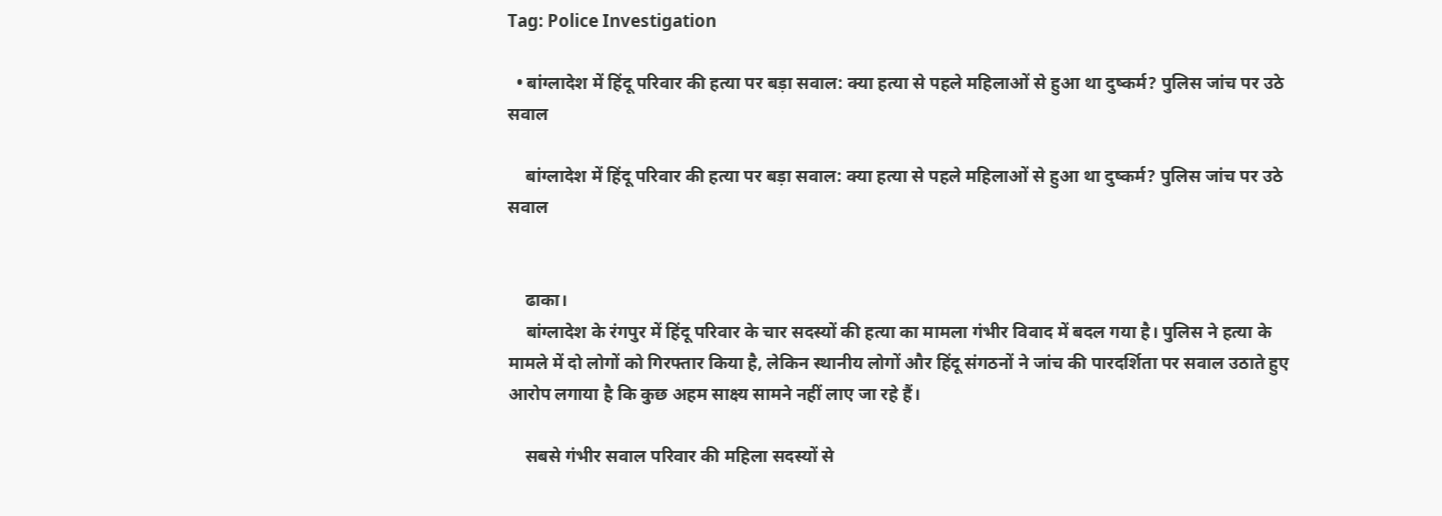Tag: Police Investigation

  • बांग्लादेश में हिंदू परिवार की हत्या पर बड़ा सवाल: क्या हत्या से पहले महिलाओं से हुआ था दुष्कर्म? पुलिस जांच पर उठे सवाल

    बांग्लादेश में हिंदू परिवार की हत्या पर बड़ा सवाल: क्या हत्या से पहले महिलाओं से हुआ था दुष्कर्म? पुलिस जांच पर उठे सवाल


    ढाका।
    बांग्लादेश के रंगपुर में हिंदू परिवार के चार सदस्यों की हत्या का मामला गंभीर विवाद में बदल गया है। पुलिस ने हत्या के मामले में दो लोगों को गिरफ्तार किया है, लेकिन स्थानीय लोगों और हिंदू संगठनों ने जांच की पारदर्शिता पर सवाल उठाते हुए आरोप लगाया है कि कुछ अहम साक्ष्य सामने नहीं लाए जा रहे हैं।

    सबसे गंभीर सवाल परिवार की महिला सदस्यों से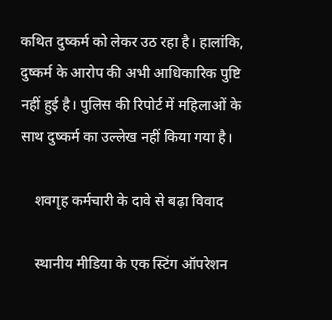कथित दुष्कर्म को लेकर उठ रहा है। हालांकि, दुष्कर्म के आरोप की अभी आधिकारिक पुष्टि नहीं हुई है। पुलिस की रिपोर्ट में महिलाओं के साथ दुष्कर्म का उल्लेख नहीं किया गया है।

    शवगृह कर्मचारी के दावे से बढ़ा विवाद

    स्थानीय मीडिया के एक स्टिंग ऑपरेशन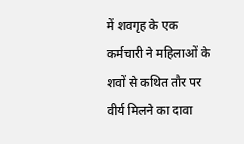में शवगृह के एक कर्मचारी ने महिलाओं के शवों से कथित तौर पर वीर्य मिलने का दावा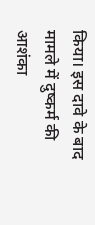किया। इस दावे के बाद मामले में दुष्कर्म की आशंका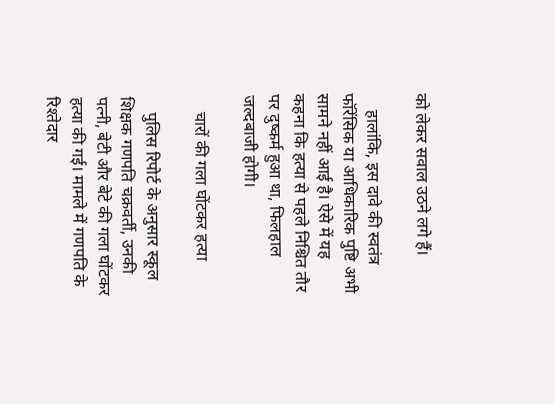को लेकर सवाल उठने लगे हैं।

    हालांकि, इस दावे की स्वतंत्र फॉरेंसिक या आधिकारिक पुष्टि अभी सामने नहीं आई है। ऐसे में यह कहना कि हत्या से पहले निश्चित तौर पर दुष्कर्म हुआ था, फिलहाल जल्दबाजी होगी।

    चारों की गला घोंटकर हत्या

    पुलिस रिपोर्ट के अनुसार स्कूल शिक्षक गणपति चक्रवर्ती, उनकी पत्नी, बेटी और बेटे की गला घोंटकर हत्या की गई। मामले में गणपति के रिश्तेदार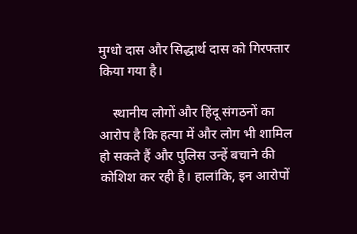मुग्धो दास और सिद्धार्थ दास को गिरफ्तार किया गया है।

    स्थानीय लोगों और हिंदू संगठनों का आरोप है कि हत्या में और लोग भी शामिल हो सकते हैं और पुलिस उन्हें बचाने की कोशिश कर रही है। हालांकि, इन आरोपों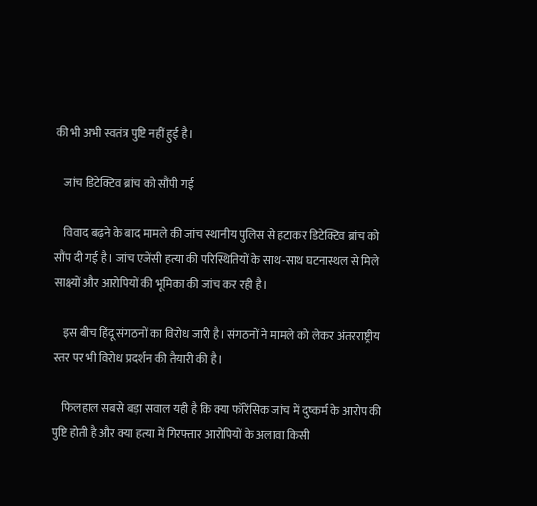की भी अभी स्वतंत्र पुष्टि नहीं हुई है।

    जांच डिटेक्टिव ब्रांच को सौंपी गई

    विवाद बढ़ने के बाद मामले की जांच स्थानीय पुलिस से हटाकर डिटेक्टिव ब्रांच को सौंप दी गई है। जांच एजेंसी हत्या की परिस्थितियों के साथ-साथ घटनास्थल से मिले साक्ष्यों और आरोपियों की भूमिका की जांच कर रही है।

    इस बीच हिंदू संगठनों का विरोध जारी है। संगठनों ने मामले को लेकर अंतरराष्ट्रीय स्तर पर भी विरोध प्रदर्शन की तैयारी की है।

    फिलहाल सबसे बड़ा सवाल यही है कि क्या फॉरेंसिक जांच में दुष्कर्म के आरोप की पुष्टि होती है और क्या हत्या में गिरफ्तार आरोपियों के अलावा किसी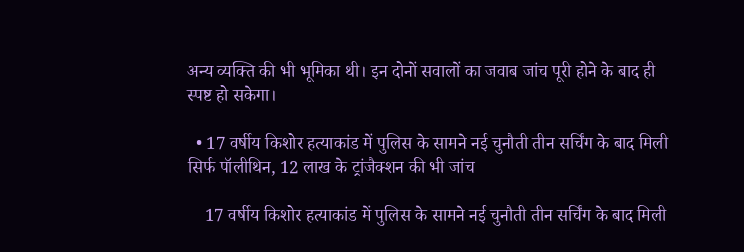अन्य व्यक्ति की भी भूमिका थी। इन दोनों सवालों का जवाब जांच पूरी होने के बाद ही स्पष्ट हो सकेगा।

  • 17 वर्षीय किशोर हत्याकांड में पुलिस के सामने नई चुनौती तीन सर्चिंग के बाद मिली सिर्फ पॉलीथिन, 12 लाख के ट्रांजैक्शन की भी जांच

    17 वर्षीय किशोर हत्याकांड में पुलिस के सामने नई चुनौती तीन सर्चिंग के बाद मिली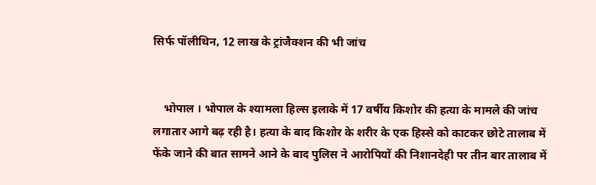सिर्फ पॉलीथिन, 12 लाख के ट्रांजैक्शन की भी जांच


    भोपाल । भोपाल के श्यामला हिल्स इलाके में 17 वर्षीय किशोर की हत्या के मामले की जांच लगातार आगे बढ़ रही है। हत्या के बाद किशोर के शरीर के एक हिस्से को काटकर छोटे तालाब में फेंके जाने की बात सामने आने के बाद पुलिस ने आरोपियों की निशानदेही पर तीन बार तालाब में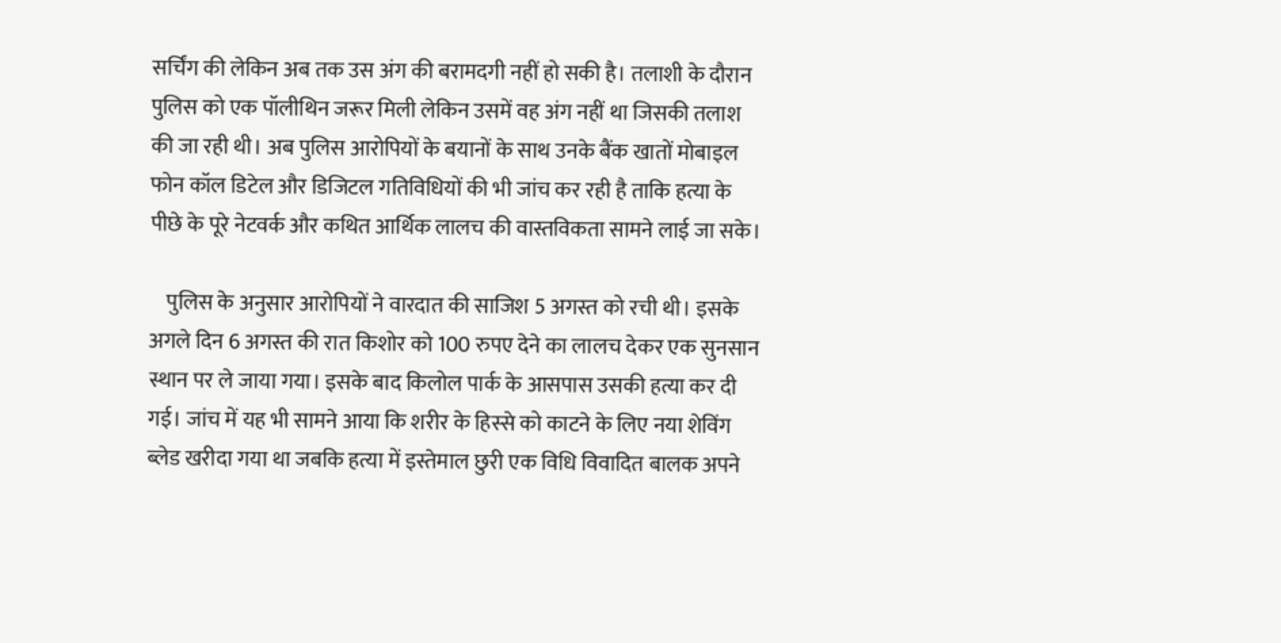सर्चिंग की लेकिन अब तक उस अंग की बरामदगी नहीं हो सकी है। तलाशी के दौरान पुलिस को एक पॉलीथिन जरूर मिली लेकिन उसमें वह अंग नहीं था जिसकी तलाश की जा रही थी। अब पुलिस आरोपियों के बयानों के साथ उनके बैंक खातों मोबाइल फोन कॉल डिटेल और डिजिटल गतिविधियों की भी जांच कर रही है ताकि हत्या के पीछे के पूरे नेटवर्क और कथित आर्थिक लालच की वास्तविकता सामने लाई जा सके।

    पुलिस के अनुसार आरोपियों ने वारदात की साजिश 5 अगस्त को रची थी। इसके अगले दिन 6 अगस्त की रात किशोर को 100 रुपए देने का लालच देकर एक सुनसान स्थान पर ले जाया गया। इसके बाद किलोल पार्क के आसपास उसकी हत्या कर दी गई। जांच में यह भी सामने आया कि शरीर के हिस्से को काटने के लिए नया शेविंग ब्लेड खरीदा गया था जबकि हत्या में इस्तेमाल छुरी एक विधि विवादित बालक अपने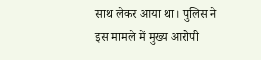साथ लेकर आया था। पुलिस ने इस मामले में मुख्य आरोपी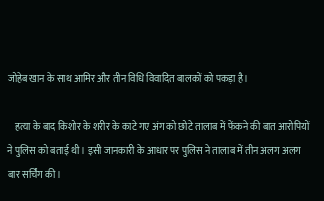जोहेब खान के साथ आमिर और तीन विधि विवादित बालकों को पकड़ा है।

    हत्या के बाद किशोर के शरीर के काटे गए अंग को छोटे तालाब में फेंकने की बात आरोपियों ने पुलिस को बताई थी। इसी जानकारी के आधार पर पुलिस ने तालाब में तीन अलग अलग बार सर्चिंग की।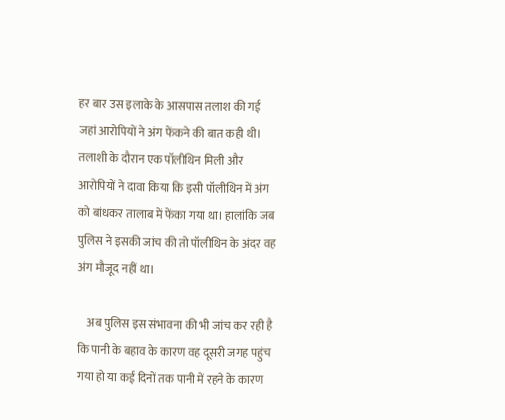हर बार उस इलाके के आसपास तलाश की गई जहां आरोपियों ने अंग फेंकने की बात कही थी। तलाशी के दौरान एक पॉलीथिन मिली और आरोपियों ने दावा किया कि इसी पॉलीथिन में अंग को बांधकर तालाब में फेंका गया था। हालांकि जब पुलिस ने इसकी जांच की तो पॉलीथिन के अंदर वह अंग मौजूद नहीं था।

    अब पुलिस इस संभावना की भी जांच कर रही है कि पानी के बहाव के कारण वह दूसरी जगह पहुंच गया हो या कई दिनों तक पानी में रहने के कारण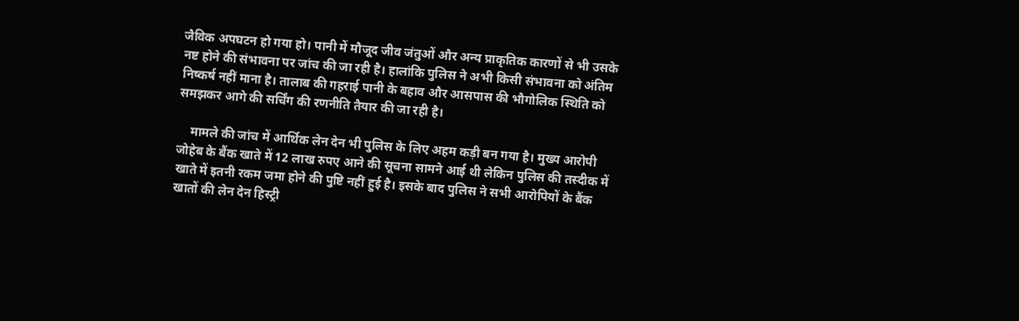जैविक अपघटन हो गया हो। पानी में मौजूद जीव जंतुओं और अन्य प्राकृतिक कारणों से भी उसके नष्ट होने की संभावना पर जांच की जा रही है। हालांकि पुलिस ने अभी किसी संभावना को अंतिम निष्कर्ष नहीं माना है। तालाब की गहराई पानी के बहाव और आसपास की भौगोलिक स्थिति को समझकर आगे की सर्चिंग की रणनीति तैयार की जा रही है।

    मामले की जांच में आर्थिक लेन देन भी पुलिस के लिए अहम कड़ी बन गया है। मुख्य आरोपी जोहेब के बैंक खाते में 12 लाख रुपए आने की सूचना सामने आई थी लेकिन पुलिस की तस्दीक में खाते में इतनी रकम जमा होने की पुष्टि नहीं हुई है। इसके बाद पुलिस ने सभी आरोपियों के बैंक खातों की लेन देन हिस्ट्री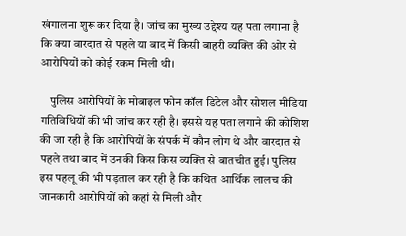खंगालना शुरू कर दिया है। जांच का मुख्य उद्देश्य यह पता लगाना है कि क्या वारदात से पहले या बाद में किसी बाहरी व्यक्ति की ओर से आरोपियों को कोई रकम मिली थी।

    पुलिस आरोपियों के मोबाइल फोन कॉल डिटेल और सोशल मीडिया गतिविधियों की भी जांच कर रही है। इससे यह पता लगाने की कोशिश की जा रही है कि आरोपियों के संपर्क में कौन लोग थे और वारदात से पहले तथा बाद में उनकी किस किस व्यक्ति से बातचीत हुई। पुलिस इस पहलू की भी पड़ताल कर रही है कि कथित आर्थिक लालच की जानकारी आरोपियों को कहां से मिली और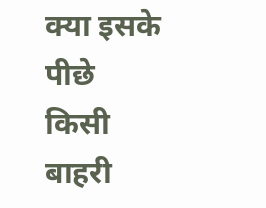क्या इसके पीछे किसी बाहरी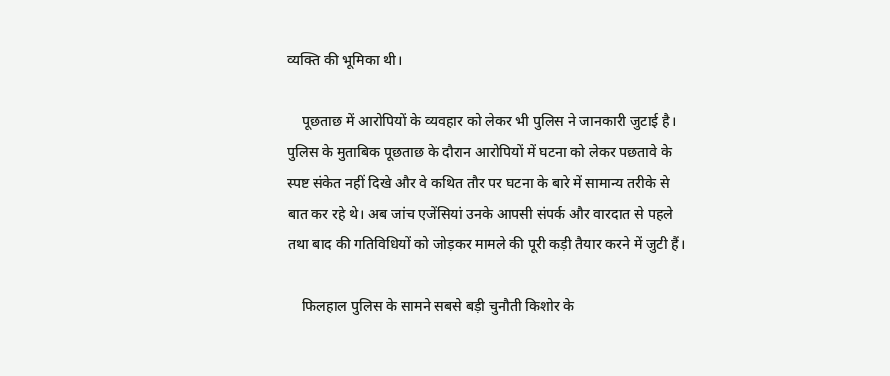व्यक्ति की भूमिका थी।

    पूछताछ में आरोपियों के व्यवहार को लेकर भी पुलिस ने जानकारी जुटाई है। पुलिस के मुताबिक पूछताछ के दौरान आरोपियों में घटना को लेकर पछतावे के स्पष्ट संकेत नहीं दिखे और वे कथित तौर पर घटना के बारे में सामान्य तरीके से बात कर रहे थे। अब जांच एजेंसियां उनके आपसी संपर्क और वारदात से पहले तथा बाद की गतिविधियों को जोड़कर मामले की पूरी कड़ी तैयार करने में जुटी हैं।

    फिलहाल पुलिस के सामने सबसे बड़ी चुनौती किशोर के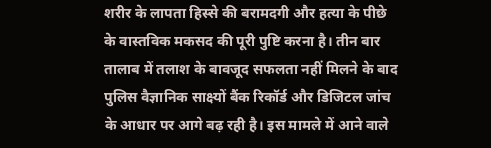शरीर के लापता हिस्से की बरामदगी और हत्या के पीछे के वास्तविक मकसद की पूरी पुष्टि करना है। तीन बार तालाब में तलाश के बावजूद सफलता नहीं मिलने के बाद पुलिस वैज्ञानिक साक्ष्यों बैंक रिकॉर्ड और डिजिटल जांच के आधार पर आगे बढ़ रही है। इस मामले में आने वाले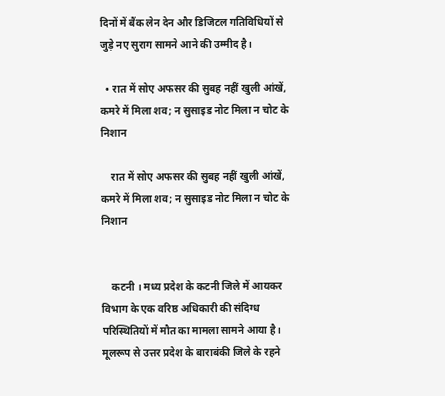दिनों में बैंक लेन देन और डिजिटल गतिविधियों से जुड़े नए सुराग सामने आने की उम्मीद है।

  • रात में सोए अफसर की सुबह नहीं खुली आंखें, कमरे में मिला शव; न सुसाइड नोट मिला न चोट के निशान

    रात में सोए अफसर की सुबह नहीं खुली आंखें, कमरे में मिला शव; न सुसाइड नोट मिला न चोट के निशान


    कटनी । मध्य प्रदेश के कटनी जिले में आयकर विभाग के एक वरिष्ठ अधिकारी की संदिग्ध परिस्थितियों में मौत का मामला सामने आया है। मूलरूप से उत्तर प्रदेश के बाराबंकी जिले के रहने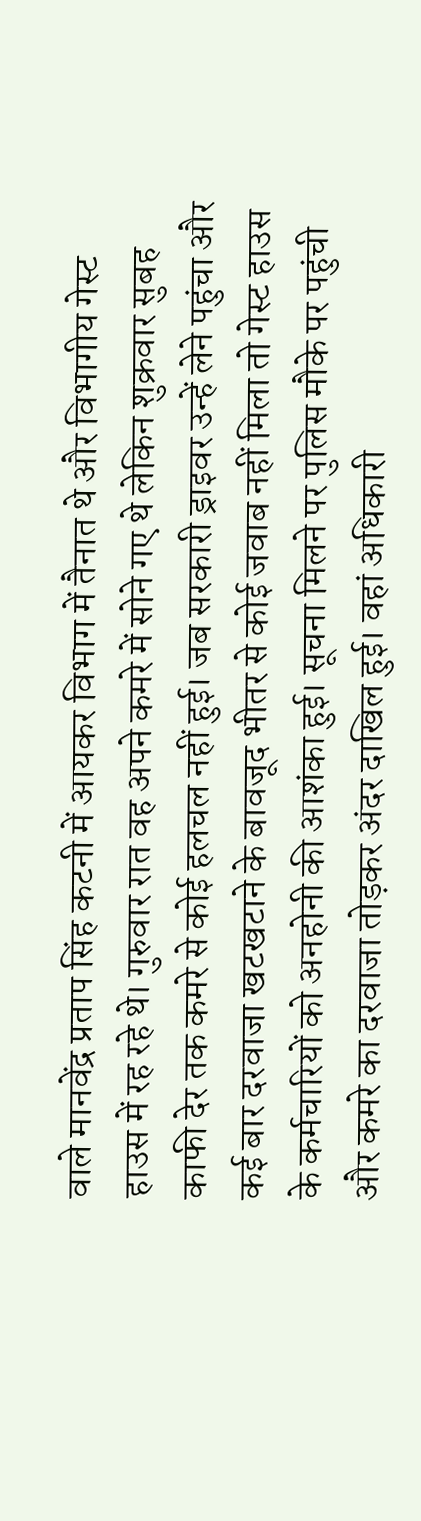वाले मानवेंद्र प्रताप सिंह कटनी में आयकर विभाग में तैनात थे और विभागीय गेस्ट हाउस में रह रहे थे। गुरुवार रात वह अपने कमरे में सोने गए थे लेकिन शुक्रवार सुबह काफी देर तक कमरे से कोई हलचल नहीं हुई। जब सरकारी ड्राइवर उन्हें लेने पहुंचा और कई बार दरवाजा खटखटाने के बावजूद भीतर से कोई जवाब नहीं मिला तो गेस्ट हाउस के कर्मचारियों को अनहोनी की आशंका हुई। सूचना मिलने पर पुलिस मौके पर पहुंची और कमरे का दरवाजा तोड़कर अंदर दाखिल हुई। वहां अधिकारी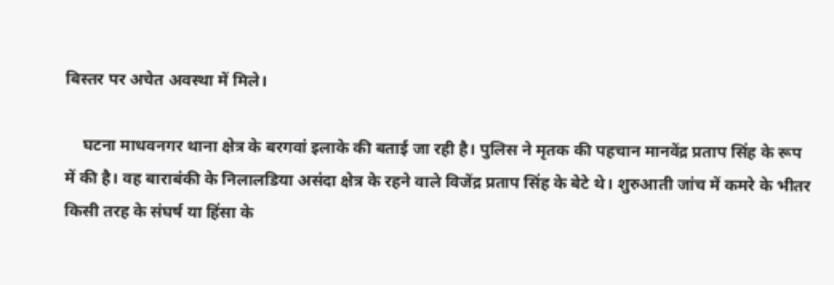बिस्तर पर अचेत अवस्था में मिले।

    घटना माधवनगर थाना क्षेत्र के बरगवां इलाके की बताई जा रही है। पुलिस ने मृतक की पहचान मानवेंद्र प्रताप सिंह के रूप में की है। वह बाराबंकी के निलालडिया असंदा क्षेत्र के रहने वाले विजेंद्र प्रताप सिंह के बेटे थे। शुरुआती जांच में कमरे के भीतर किसी तरह के संघर्ष या हिंसा के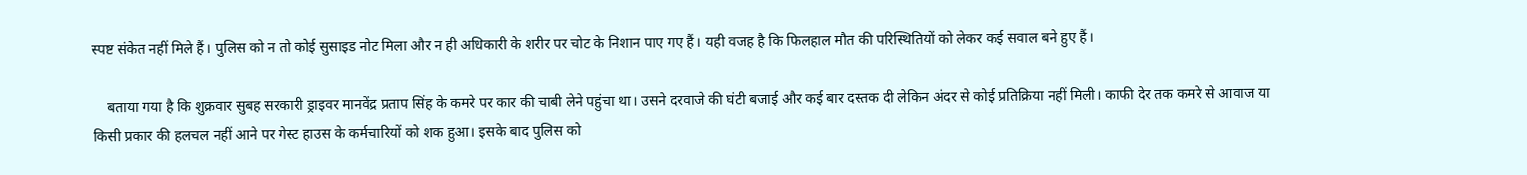स्पष्ट संकेत नहीं मिले हैं। पुलिस को न तो कोई सुसाइड नोट मिला और न ही अधिकारी के शरीर पर चोट के निशान पाए गए हैं। यही वजह है कि फिलहाल मौत की परिस्थितियों को लेकर कई सवाल बने हुए हैं।

    बताया गया है कि शुक्रवार सुबह सरकारी ड्राइवर मानवेंद्र प्रताप सिंह के कमरे पर कार की चाबी लेने पहुंचा था। उसने दरवाजे की घंटी बजाई और कई बार दस्तक दी लेकिन अंदर से कोई प्रतिक्रिया नहीं मिली। काफी देर तक कमरे से आवाज या किसी प्रकार की हलचल नहीं आने पर गेस्ट हाउस के कर्मचारियों को शक हुआ। इसके बाद पुलिस को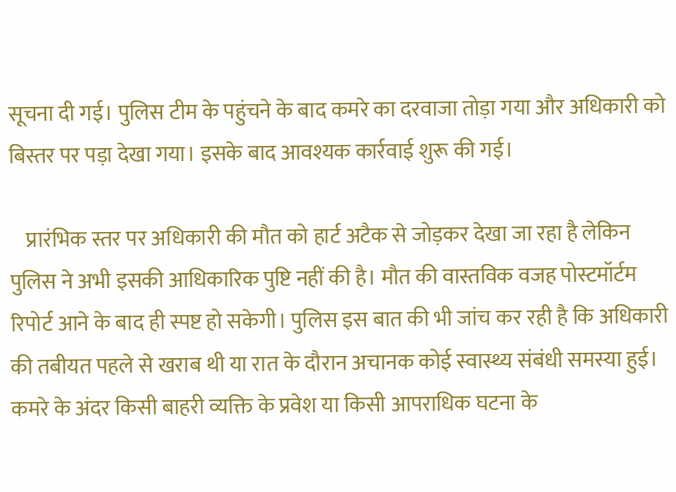सूचना दी गई। पुलिस टीम के पहुंचने के बाद कमरे का दरवाजा तोड़ा गया और अधिकारी को बिस्तर पर पड़ा देखा गया। इसके बाद आवश्यक कार्रवाई शुरू की गई।

    प्रारंभिक स्तर पर अधिकारी की मौत को हार्ट अटैक से जोड़कर देखा जा रहा है लेकिन पुलिस ने अभी इसकी आधिकारिक पुष्टि नहीं की है। मौत की वास्तविक वजह पोस्टमॉर्टम रिपोर्ट आने के बाद ही स्पष्ट हो सकेगी। पुलिस इस बात की भी जांच कर रही है कि अधिकारी की तबीयत पहले से खराब थी या रात के दौरान अचानक कोई स्वास्थ्य संबंधी समस्या हुई। कमरे के अंदर किसी बाहरी व्यक्ति के प्रवेश या किसी आपराधिक घटना के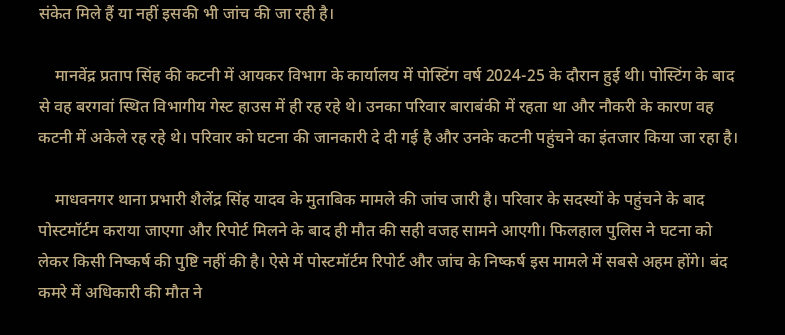संकेत मिले हैं या नहीं इसकी भी जांच की जा रही है।

    मानवेंद्र प्रताप सिंह की कटनी में आयकर विभाग के कार्यालय में पोस्टिंग वर्ष 2024-25 के दौरान हुई थी। पोस्टिंग के बाद से वह बरगवां स्थित विभागीय गेस्ट हाउस में ही रह रहे थे। उनका परिवार बाराबंकी में रहता था और नौकरी के कारण वह कटनी में अकेले रह रहे थे। परिवार को घटना की जानकारी दे दी गई है और उनके कटनी पहुंचने का इंतजार किया जा रहा है।

    माधवनगर थाना प्रभारी शैलेंद्र सिंह यादव के मुताबिक मामले की जांच जारी है। परिवार के सदस्यों के पहुंचने के बाद पोस्टमॉर्टम कराया जाएगा और रिपोर्ट मिलने के बाद ही मौत की सही वजह सामने आएगी। फिलहाल पुलिस ने घटना को लेकर किसी निष्कर्ष की पुष्टि नहीं की है। ऐसे में पोस्टमॉर्टम रिपोर्ट और जांच के निष्कर्ष इस मामले में सबसे अहम होंगे। बंद कमरे में अधिकारी की मौत ने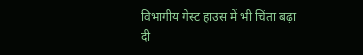विभागीय गेस्ट हाउस में भी चिंता बढ़ा दी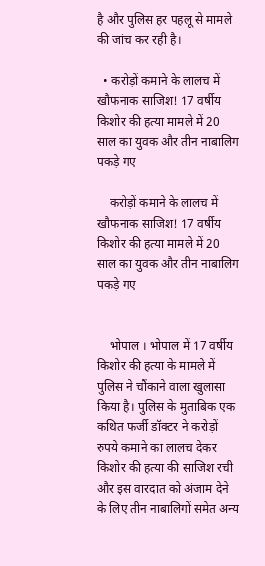है और पुलिस हर पहलू से मामले की जांच कर रही है।

  • करोड़ों कमाने के लालच में खौफनाक साजिश! 17 वर्षीय किशोर की हत्या मामले में 20 साल का युवक और तीन नाबालिग पकड़े गए

    करोड़ों कमाने के लालच में खौफनाक साजिश! 17 वर्षीय किशोर की हत्या मामले में 20 साल का युवक और तीन नाबालिग पकड़े गए


    भोपाल । भोपाल में 17 वर्षीय किशोर की हत्या के मामले में पुलिस ने चौंकाने वाला खुलासा किया है। पुलिस के मुताबिक एक कथित फर्जी डॉक्टर ने करोड़ों रुपये कमाने का लालच देकर किशोर की हत्या की साजिश रची और इस वारदात को अंजाम देने के लिए तीन नाबालिगों समेत अन्य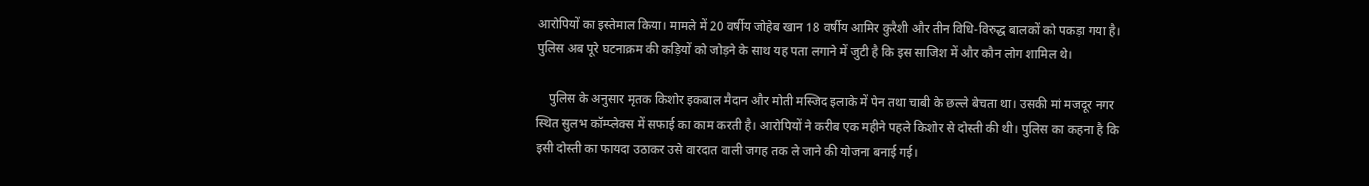आरोपियों का इस्तेमाल किया। मामले में 20 वर्षीय जोहेब खान 18 वर्षीय आमिर कुरैशी और तीन विधि-विरुद्ध बालकों को पकड़ा गया है। पुलिस अब पूरे घटनाक्रम की कड़ियों को जोड़ने के साथ यह पता लगाने में जुटी है कि इस साजिश में और कौन लोग शामिल थे।

    पुलिस के अनुसार मृतक किशोर इकबाल मैदान और मोती मस्जिद इलाके में पेन तथा चाबी के छल्ले बेचता था। उसकी मां मजदूर नगर स्थित सुलभ कॉम्प्लेक्स में सफाई का काम करती है। आरोपियों ने करीब एक महीने पहले किशोर से दोस्ती की थी। पुलिस का कहना है कि इसी दोस्ती का फायदा उठाकर उसे वारदात वाली जगह तक ले जाने की योजना बनाई गई।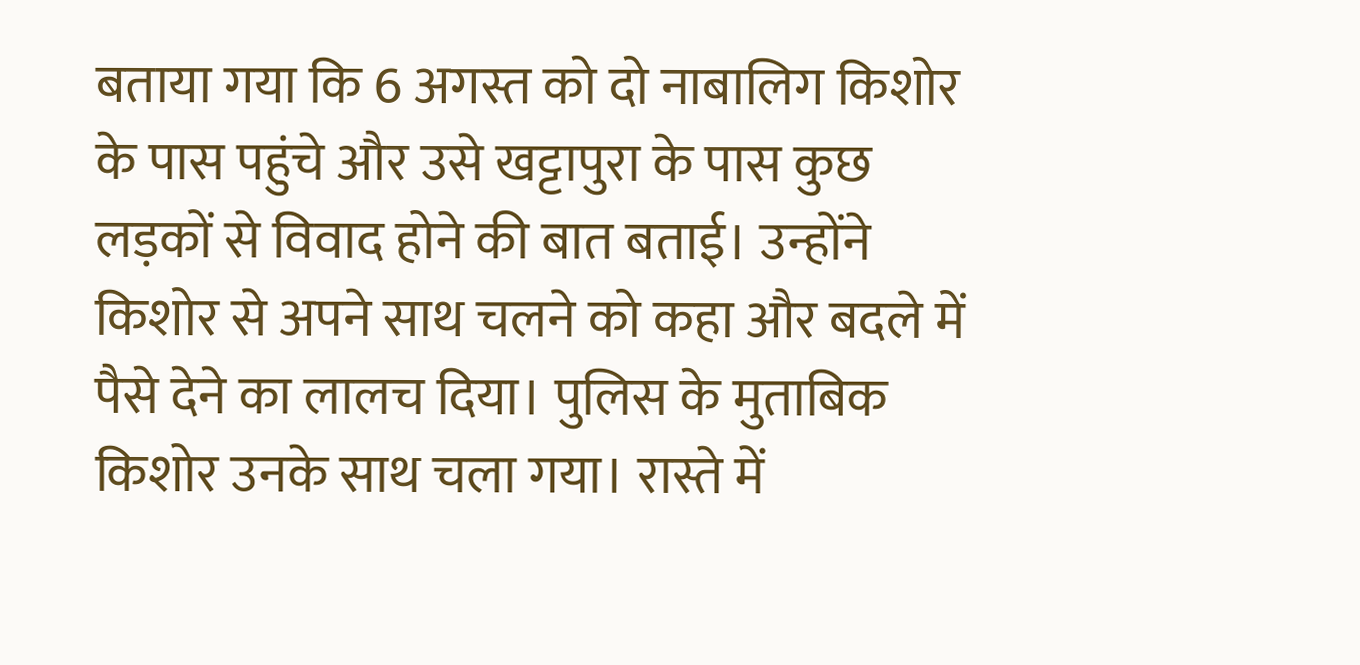बताया गया कि 6 अगस्त को दो नाबालिग किशोर के पास पहुंचे और उसे खट्टापुरा के पास कुछ लड़कों से विवाद होने की बात बताई। उन्होंने किशोर से अपने साथ चलने को कहा और बदले में पैसे देने का लालच दिया। पुलिस के मुताबिक किशोर उनके साथ चला गया। रास्ते में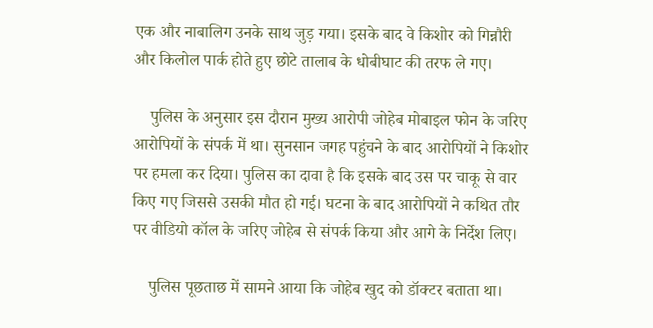एक और नाबालिग उनके साथ जुड़ गया। इसके बाद वे किशोर को गिन्नौरी और किलोल पार्क होते हुए छोटे तालाब के धोबीघाट की तरफ ले गए।

    पुलिस के अनुसार इस दौरान मुख्य आरोपी जोहेब मोबाइल फोन के जरिए आरोपियों के संपर्क में था। सुनसान जगह पहुंचने के बाद आरोपियों ने किशोर पर हमला कर दिया। पुलिस का दावा है कि इसके बाद उस पर चाकू से वार किए गए जिससे उसकी मौत हो गई। घटना के बाद आरोपियों ने कथित तौर पर वीडियो कॉल के जरिए जोहेब से संपर्क किया और आगे के निर्देश लिए।

    पुलिस पूछताछ में सामने आया कि जोहेब खुद को डॉक्टर बताता था।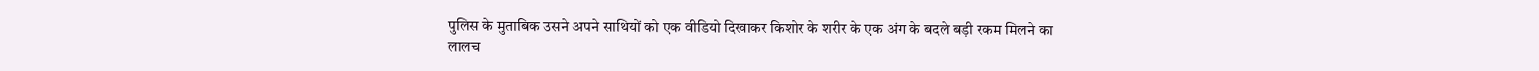पुलिस के मुताबिक उसने अपने साथियों को एक वीडियो दिखाकर किशोर के शरीर के एक अंग के बदले बड़ी रकम मिलने का लालच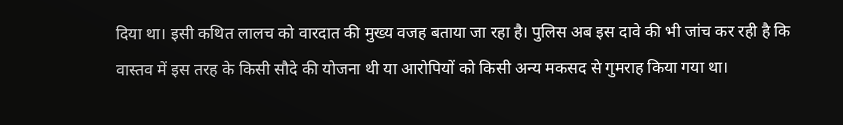दिया था। इसी कथित लालच को वारदात की मुख्य वजह बताया जा रहा है। पुलिस अब इस दावे की भी जांच कर रही है कि वास्तव में इस तरह के किसी सौदे की योजना थी या आरोपियों को किसी अन्य मकसद से गुमराह किया गया था।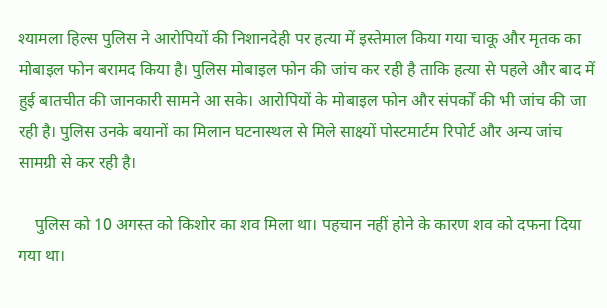श्यामला हिल्स पुलिस ने आरोपियों की निशानदेही पर हत्या में इस्तेमाल किया गया चाकू और मृतक का मोबाइल फोन बरामद किया है। पुलिस मोबाइल फोन की जांच कर रही है ताकि हत्या से पहले और बाद में हुई बातचीत की जानकारी सामने आ सके। आरोपियों के मोबाइल फोन और संपर्कों की भी जांच की जा रही है। पुलिस उनके बयानों का मिलान घटनास्थल से मिले साक्ष्यों पोस्टमार्टम रिपोर्ट और अन्य जांच सामग्री से कर रही है।

    पुलिस को 10 अगस्त को किशोर का शव मिला था। पहचान नहीं होने के कारण शव को दफना दिया गया था।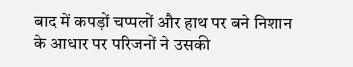बाद में कपड़ों चप्पलों और हाथ पर बने निशान के आधार पर परिजनों ने उसकी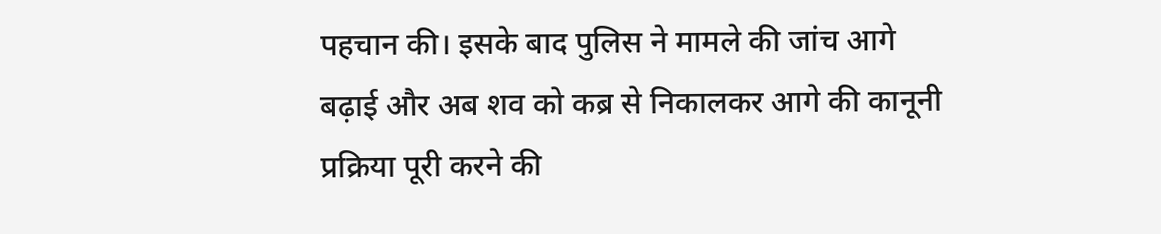पहचान की। इसके बाद पुलिस ने मामले की जांच आगे बढ़ाई और अब शव को कब्र से निकालकर आगे की कानूनी प्रक्रिया पूरी करने की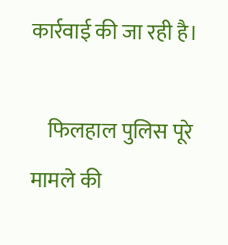कार्रवाई की जा रही है।

    फिलहाल पुलिस पूरे मामले की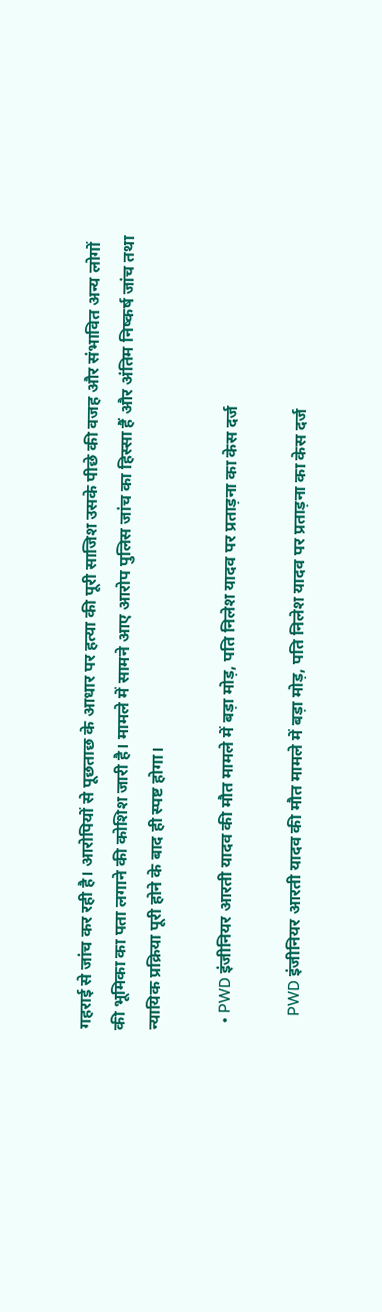गहराई से जांच कर रही है। आरोपियों से पूछताछ के आधार पर हत्या की पूरी साजिश उसके पीछे की वजह और संभावित अन्य लोगों की भूमिका का पता लगाने की कोशिश जारी है। मामले में सामने आए आरोप पुलिस जांच का हिस्सा हैं और अंतिम निष्कर्ष जांच तथा न्यायिक प्रक्रिया पूरी होने के बाद ही स्पष्ट होगा।

  • PWD इंजीनियर आरती यादव की मौत मामले में बड़ा मोड़, पति निलेश यादव पर प्रताड़ना का केस दर्ज

    PWD इंजीनियर आरती यादव की मौत मामले में बड़ा मोड़, पति निलेश यादव पर प्रताड़ना का केस दर्ज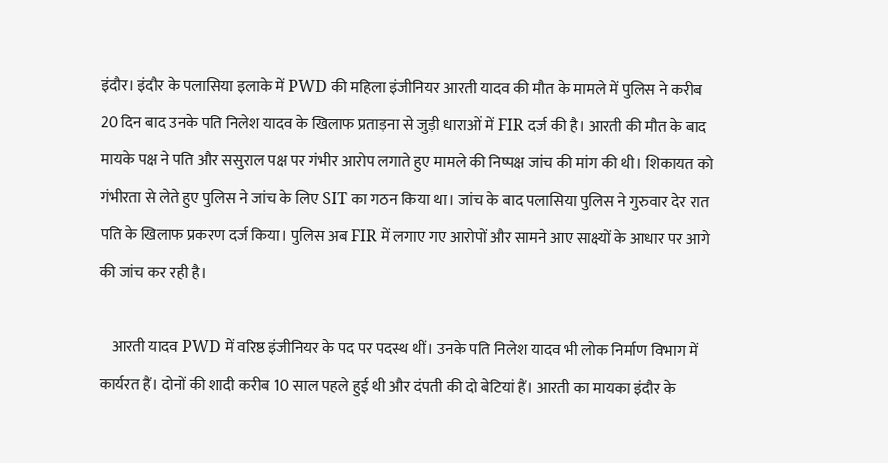इंदौर। इंदौर के पलासिया इलाके में PWD की महिला इंजीनियर आरती यादव की मौत के मामले में पुलिस ने करीब 20 दिन बाद उनके पति निलेश यादव के खिलाफ प्रताड़ना से जुड़ी धाराओं में FIR दर्ज की है। आरती की मौत के बाद मायके पक्ष ने पति और ससुराल पक्ष पर गंभीर आरोप लगाते हुए मामले की निष्पक्ष जांच की मांग की थी। शिकायत को गंभीरता से लेते हुए पुलिस ने जांच के लिए SIT का गठन किया था। जांच के बाद पलासिया पुलिस ने गुरुवार देर रात पति के खिलाफ प्रकरण दर्ज किया। पुलिस अब FIR में लगाए गए आरोपों और सामने आए साक्ष्यों के आधार पर आगे की जांच कर रही है।

    आरती यादव PWD में वरिष्ठ इंजीनियर के पद पर पदस्थ थीं। उनके पति निलेश यादव भी लोक निर्माण विभाग में कार्यरत हैं। दोनों की शादी करीब 10 साल पहले हुई थी और दंपती की दो बेटियां हैं। आरती का मायका इंदौर के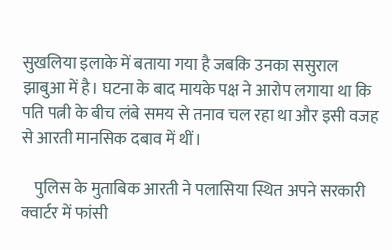सुखलिया इलाके में बताया गया है जबकि उनका ससुराल झाबुआ में है। घटना के बाद मायके पक्ष ने आरोप लगाया था कि पति पत्नी के बीच लंबे समय से तनाव चल रहा था और इसी वजह से आरती मानसिक दबाव में थीं।

    पुलिस के मुताबिक आरती ने पलासिया स्थित अपने सरकारी क्वार्टर में फांसी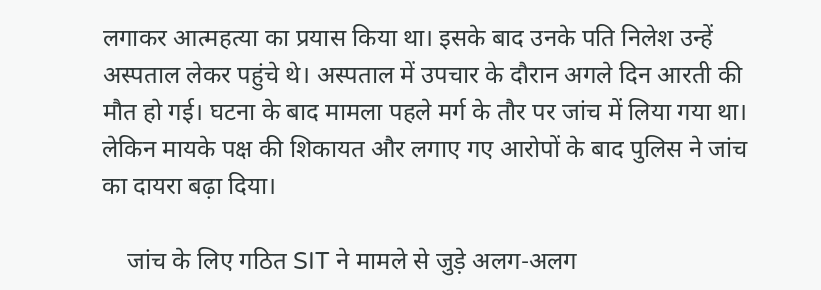लगाकर आत्महत्या का प्रयास किया था। इसके बाद उनके पति निलेश उन्हें अस्पताल लेकर पहुंचे थे। अस्पताल में उपचार के दौरान अगले दिन आरती की मौत हो गई। घटना के बाद मामला पहले मर्ग के तौर पर जांच में लिया गया था। लेकिन मायके पक्ष की शिकायत और लगाए गए आरोपों के बाद पुलिस ने जांच का दायरा बढ़ा दिया।

    जांच के लिए गठित SIT ने मामले से जुड़े अलग-अलग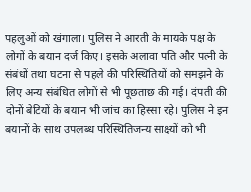पहलुओं को खंगाला। पुलिस ने आरती के मायके पक्ष के लोगों के बयान दर्ज किए। इसके अलावा पति और पत्नी के संबंधों तथा घटना से पहले की परिस्थितियों को समझने के लिए अन्य संबंधित लोगों से भी पूछताछ की गई। दंपती की दोनों बेटियों के बयान भी जांच का हिस्सा रहे। पुलिस ने इन बयानों के साथ उपलब्ध परिस्थितिजन्य साक्ष्यों को भी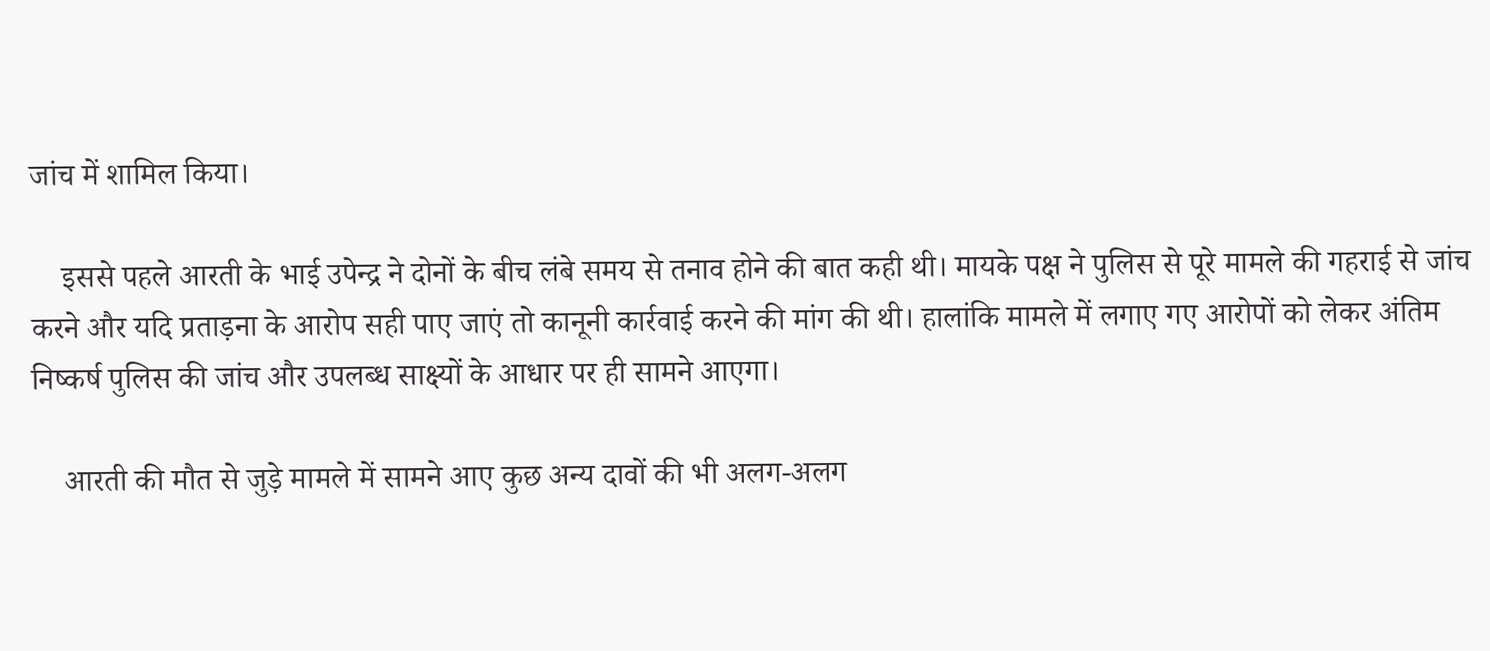जांच में शामिल किया।

    इससे पहले आरती के भाई उपेन्द्र ने दोनों के बीच लंबे समय से तनाव होने की बात कही थी। मायके पक्ष ने पुलिस से पूरे मामले की गहराई से जांच करने और यदि प्रताड़ना के आरोप सही पाए जाएं तो कानूनी कार्रवाई करने की मांग की थी। हालांकि मामले में लगाए गए आरोपों को लेकर अंतिम निष्कर्ष पुलिस की जांच और उपलब्ध साक्ष्यों के आधार पर ही सामने आएगा।

    आरती की मौत से जुड़े मामले में सामने आए कुछ अन्य दावों की भी अलग-अलग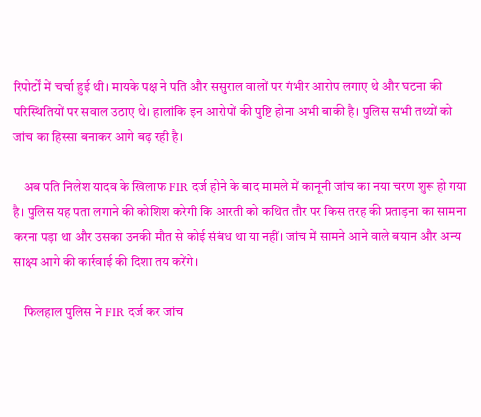रिपोर्टों में चर्चा हुई थी। मायके पक्ष ने पति और ससुराल वालों पर गंभीर आरोप लगाए थे और घटना की परिस्थितियों पर सवाल उठाए थे। हालांकि इन आरोपों की पुष्टि होना अभी बाकी है। पुलिस सभी तथ्यों को जांच का हिस्सा बनाकर आगे बढ़ रही है।

    अब पति निलेश यादव के खिलाफ FIR दर्ज होने के बाद मामले में कानूनी जांच का नया चरण शुरू हो गया है। पुलिस यह पता लगाने की कोशिश करेगी कि आरती को कथित तौर पर किस तरह की प्रताड़ना का सामना करना पड़ा था और उसका उनकी मौत से कोई संबंध था या नहीं। जांच में सामने आने वाले बयान और अन्य साक्ष्य आगे की कार्रवाई की दिशा तय करेंगे।

    फिलहाल पुलिस ने FIR दर्ज कर जांच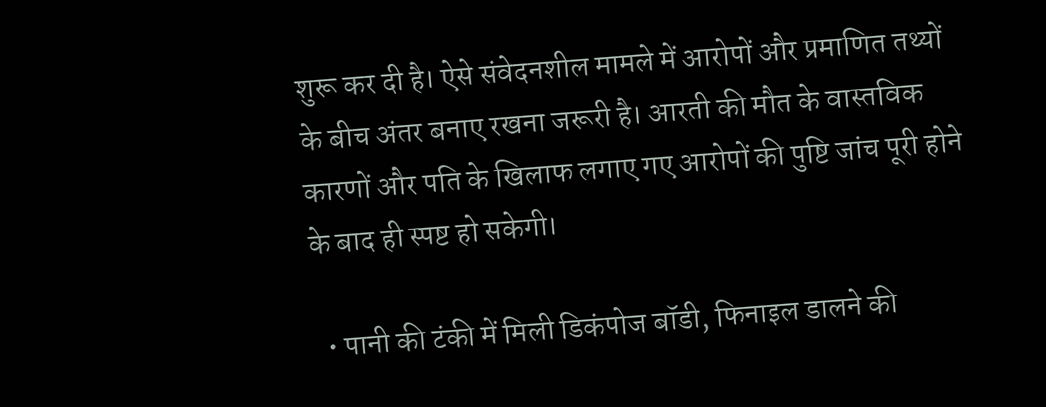शुरू कर दी है। ऐसे संवेदनशील मामले में आरोपों और प्रमाणित तथ्यों के बीच अंतर बनाए रखना जरूरी है। आरती की मौत के वास्तविक कारणों और पति के खिलाफ लगाए गए आरोपों की पुष्टि जांच पूरी होने के बाद ही स्पष्ट हो सकेगी।

  • पानी की टंकी में मिली डिकंपोज बॉडी, फिनाइल डालने की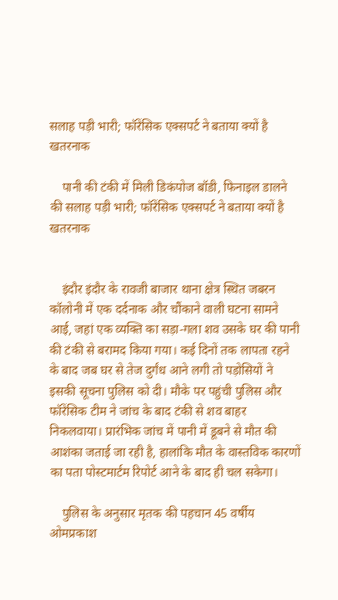सलाह पड़ी भारी; फॉरेंसिक एक्सपर्ट ने बताया क्यों है खतरनाक

    पानी की टंकी में मिली डिकंपोज बॉडी, फिनाइल डालने की सलाह पड़ी भारी; फॉरेंसिक एक्सपर्ट ने बताया क्यों है खतरनाक


    इंदौर इंदौर के रावजी बाजार थाना क्षेत्र स्थित जबरन कॉलोनी में एक दर्दनाक और चौंकाने वाली घटना सामने आई, जहां एक व्यक्ति का सड़ा-गला शव उसके घर की पानी की टंकी से बरामद किया गया। कई दिनों तक लापता रहने के बाद जब घर से तेज दुर्गंध आने लगी तो पड़ोसियों ने इसकी सूचना पुलिस को दी। मौके पर पहुंची पुलिस और फॉरेंसिक टीम ने जांच के बाद टंकी से शव बाहर निकलवाया। प्रारंभिक जांच में पानी में डूबने से मौत की आशंका जताई जा रही है, हालांकि मौत के वास्तविक कारणों का पता पोस्टमार्टम रिपोर्ट आने के बाद ही चल सकेगा।

    पुलिस के अनुसार मृतक की पहचान 45 वर्षीय ओमप्रकाश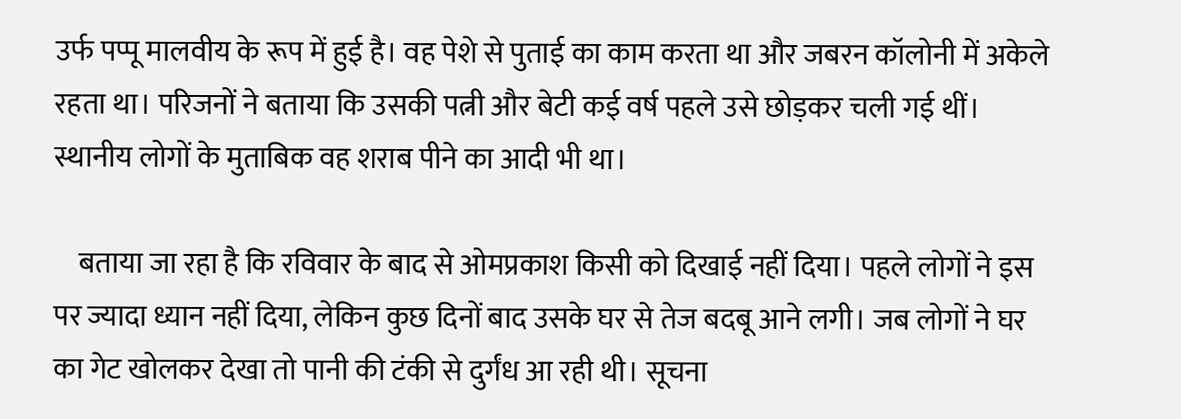उर्फ पप्पू मालवीय के रूप में हुई है। वह पेशे से पुताई का काम करता था और जबरन कॉलोनी में अकेले रहता था। परिजनों ने बताया कि उसकी पत्नी और बेटी कई वर्ष पहले उसे छोड़कर चली गई थीं। स्थानीय लोगों के मुताबिक वह शराब पीने का आदी भी था।

    बताया जा रहा है कि रविवार के बाद से ओमप्रकाश किसी को दिखाई नहीं दिया। पहले लोगों ने इस पर ज्यादा ध्यान नहीं दिया, लेकिन कुछ दिनों बाद उसके घर से तेज बदबू आने लगी। जब लोगों ने घर का गेट खोलकर देखा तो पानी की टंकी से दुर्गंध आ रही थी। सूचना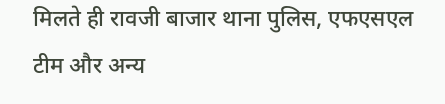मिलते ही रावजी बाजार थाना पुलिस, एफएसएल टीम और अन्य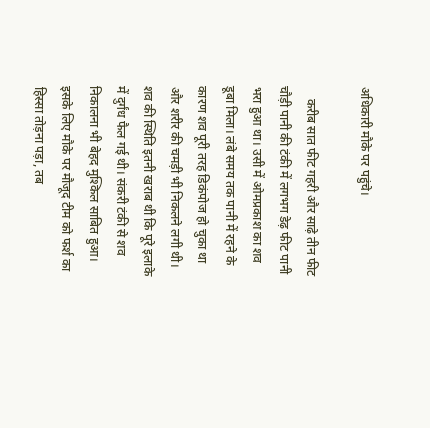अधिकारी मौके पर पहुंचे।

    करीब सात फीट गहरी और साढ़े तीन फीट चौड़ी पानी की टंकी में लगभग डेढ़ फीट पानी भरा हुआ था। उसी में ओमप्रकाश का शव डूबा मिला। लंबे समय तक पानी में रहने के कारण शव पूरी तरह डिकंपोज हो चुका था और शरीर की चमड़ी भी निकलने लगी थी। शव की स्थिति इतनी खराब थी कि पूरे इलाके में दुर्गंध फैल गई थी। संकरी टंकी से शव निकालना भी बेहद मुश्किल साबित हुआ। इसके लिए मौके पर मौजूद टीम को फर्श का हिस्सा तोड़ना पड़ा, तब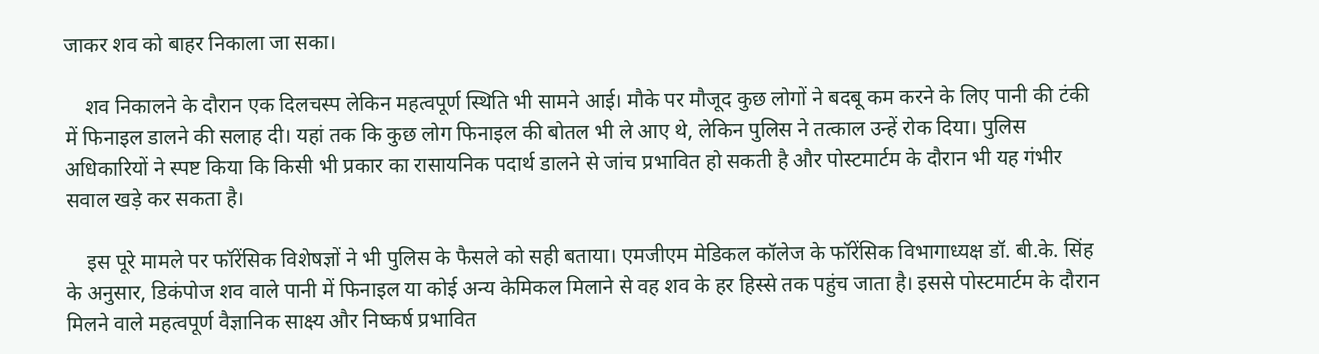जाकर शव को बाहर निकाला जा सका।

    शव निकालने के दौरान एक दिलचस्प लेकिन महत्वपूर्ण स्थिति भी सामने आई। मौके पर मौजूद कुछ लोगों ने बदबू कम करने के लिए पानी की टंकी में फिनाइल डालने की सलाह दी। यहां तक कि कुछ लोग फिनाइल की बोतल भी ले आए थे, लेकिन पुलिस ने तत्काल उन्हें रोक दिया। पुलिस अधिकारियों ने स्पष्ट किया कि किसी भी प्रकार का रासायनिक पदार्थ डालने से जांच प्रभावित हो सकती है और पोस्टमार्टम के दौरान भी यह गंभीर सवाल खड़े कर सकता है।

    इस पूरे मामले पर फॉरेंसिक विशेषज्ञों ने भी पुलिस के फैसले को सही बताया। एमजीएम मेडिकल कॉलेज के फॉरेंसिक विभागाध्यक्ष डॉ. बी.के. सिंह के अनुसार, डिकंपोज शव वाले पानी में फिनाइल या कोई अन्य केमिकल मिलाने से वह शव के हर हिस्से तक पहुंच जाता है। इससे पोस्टमार्टम के दौरान मिलने वाले महत्वपूर्ण वैज्ञानिक साक्ष्य और निष्कर्ष प्रभावित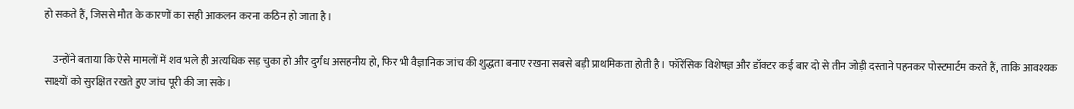हो सकते हैं, जिससे मौत के कारणों का सही आकलन करना कठिन हो जाता है।

    उन्होंने बताया कि ऐसे मामलों में शव भले ही अत्यधिक सड़ चुका हो और दुर्गंध असहनीय हो, फिर भी वैज्ञानिक जांच की शुद्धता बनाए रखना सबसे बड़ी प्राथमिकता होती है। फॉरेंसिक विशेषज्ञ और डॉक्टर कई बार दो से तीन जोड़ी दस्ताने पहनकर पोस्टमार्टम करते हैं, ताकि आवश्यक साक्ष्यों को सुरक्षित रखते हुए जांच पूरी की जा सके।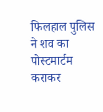फिलहाल पुलिस ने शव का पोस्टमार्टम कराकर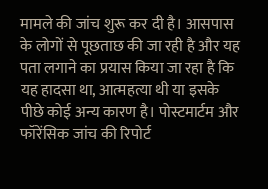मामले की जांच शुरू कर दी है। आसपास के लोगों से पूछताछ की जा रही है और यह पता लगाने का प्रयास किया जा रहा है कि यह हादसा था, आत्महत्या थी या इसके पीछे कोई अन्य कारण है। पोस्टमार्टम और फॉरेंसिक जांच की रिपोर्ट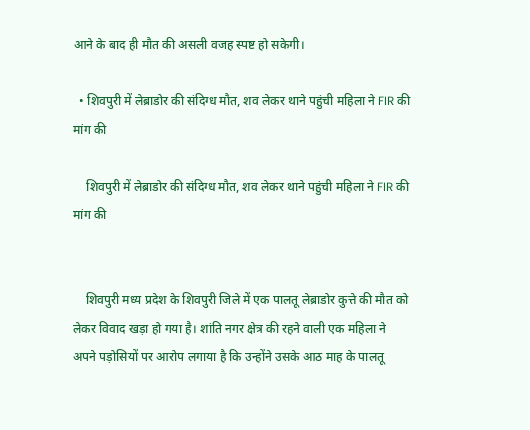आने के बाद ही मौत की असली वजह स्पष्ट हो सकेगी।

  • शिवपुरी में लेब्राडोर की संदिग्ध मौत, शव लेकर थाने पहुंची महिला ने FIR की मांग की

    शिवपुरी में लेब्राडोर की संदिग्ध मौत, शव लेकर थाने पहुंची महिला ने FIR की मांग की


    शिवपुरी मध्य प्रदेश के शिवपुरी जिले में एक पालतू लेब्राडोर कुत्ते की मौत को लेकर विवाद खड़ा हो गया है। शांति नगर क्षेत्र की रहने वाली एक महिला ने अपने पड़ोसियों पर आरोप लगाया है कि उन्होंने उसके आठ माह के पालतू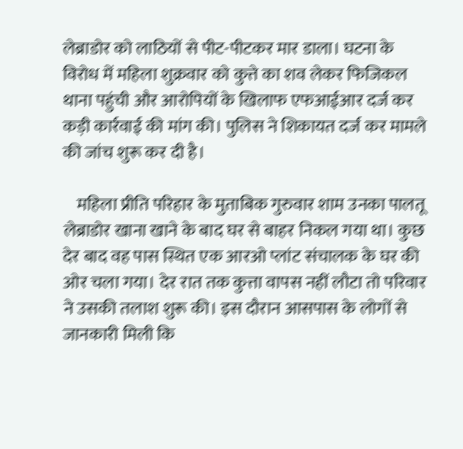लेब्राडोर को लाठियों से पीट-पीटकर मार डाला। घटना के विरोध में महिला शुक्रवार को कुत्ते का शव लेकर फिजिकल थाना पहुंची और आरोपियों के खिलाफ एफआईआर दर्ज कर कड़ी कार्रवाई की मांग की। पुलिस ने शिकायत दर्ज कर मामले की जांच शुरू कर दी है।

    महिला प्रीति परिहार के मुताबिक गुरुवार शाम उनका पालतू लेब्राडोर खाना खाने के बाद घर से बाहर निकल गया था। कुछ देर बाद वह पास स्थित एक आरओ प्लांट संचालक के घर की ओर चला गया। देर रात तक कुत्ता वापस नहीं लौटा तो परिवार ने उसकी तलाश शुरू की। इस दौरान आसपास के लोगों से जानकारी मिली कि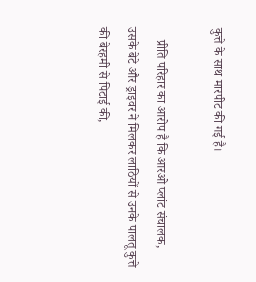कुत्ते के साथ मारपीट की गई है।

    प्रीति परिहार का आरोप है कि आरओ प्लांट संचालक, उसके बेटे और ड्राइवर ने मिलकर लाठियों से उनके पालतू कुत्ते की बेरहमी से पिटाई की,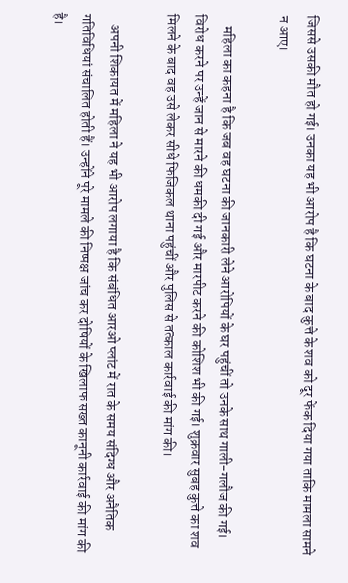जिससे उसकी मौत हो गई। उनका यह भी आरोप है कि घटना के बाद कुत्ते के शव को दूर फेंक दिया गया ताकि मामला सामने न आए।

    महिला का कहना है कि जब वह घटना की जानकारी लेने आरोपियों के घर पहुंचीं तो उनके साथ गाली-गलौज की गई। विरोध करने पर उन्हें जान से मारने की धमकी दी गई और मारपीट करने की कोशिश भी की गई। शुक्रवार सुबह कुत्ते का शव मिलने के बाद वह उसे लेकर सीधे फिजिकल थाना पहुंचीं और पुलिस से तत्काल कार्रवाई की मांग की।

    अपनी शिकायत में महिला ने यह भी आरोप लगाया है कि संबंधित आरओ प्लांट में रात के समय संदिग्ध और अनैतिक गतिविधियां संचालित होती हैं। उन्होंने पूरे मामले की निष्पक्ष जांच कर दोषियों के खिलाफ सख्त कानूनी कार्रवाई की मांग की है।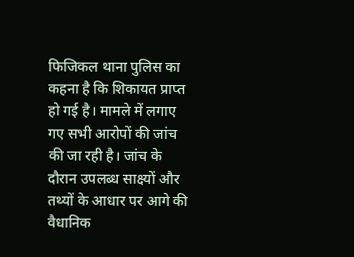फिजिकल थाना पुलिस का कहना है कि शिकायत प्राप्त हो गई है। मामले में लगाए गए सभी आरोपों की जांच की जा रही है। जांच के दौरान उपलब्ध साक्ष्यों और तथ्यों के आधार पर आगे की वैधानिक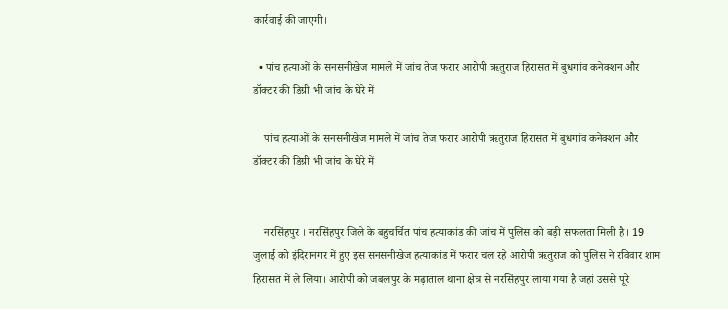कार्रवाई की जाएगी।

  • पांच हत्याओं के सनसनीखेज मामले में जांच तेज फरार आरोपी ऋतुराज हिरासत में बुधगांव कनेक्शन और डॉक्टर की डिग्री भी जांच के घेरे में

    पांच हत्याओं के सनसनीखेज मामले में जांच तेज फरार आरोपी ऋतुराज हिरासत में बुधगांव कनेक्शन और डॉक्टर की डिग्री भी जांच के घेरे में


    नरसिंहपुर । नरसिंहपुर जिले के बहुचर्चित पांच हत्याकांड की जांच में पुलिस को बड़ी सफलता मिली है। 19 जुलाई को इंदिरानगर में हुए इस सनसनीखेज हत्याकांड में फरार चल रहे आरोपी ऋतुराज को पुलिस ने रविवार शाम हिरासत में ले लिया। आरोपी को जबलपुर के मढ़ाताल थाना क्षेत्र से नरसिंहपुर लाया गया है जहां उससे पूरे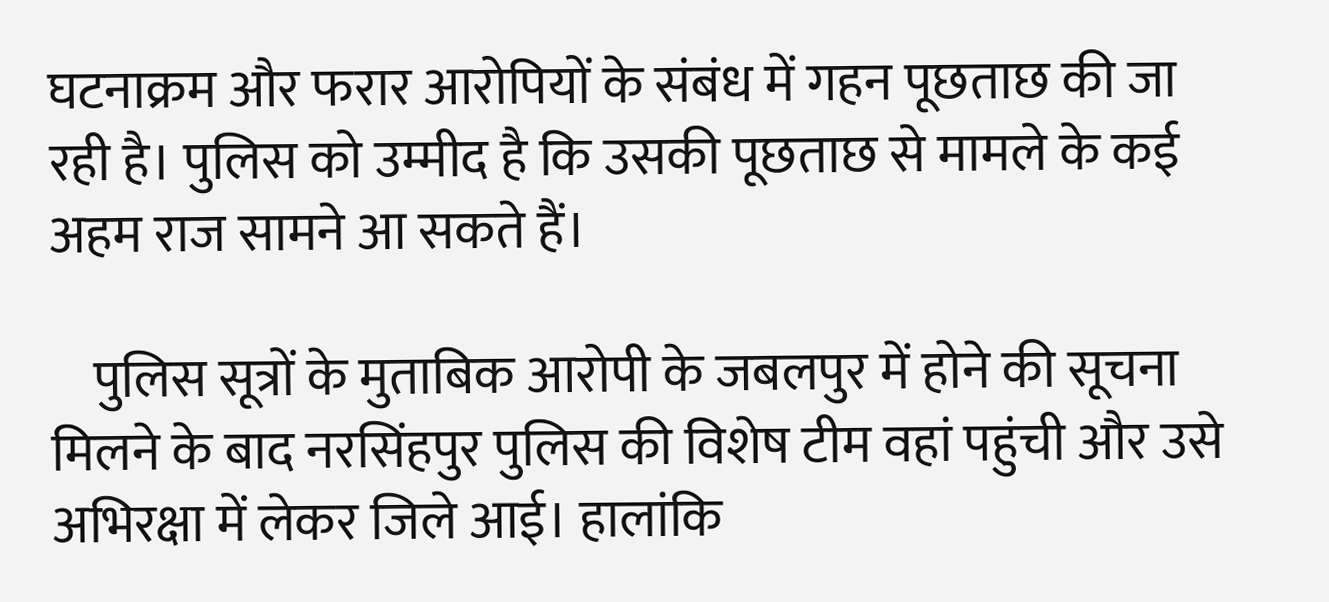घटनाक्रम और फरार आरोपियों के संबंध में गहन पूछताछ की जा रही है। पुलिस को उम्मीद है कि उसकी पूछताछ से मामले के कई अहम राज सामने आ सकते हैं।

    पुलिस सूत्रों के मुताबिक आरोपी के जबलपुर में होने की सूचना मिलने के बाद नरसिंहपुर पुलिस की विशेष टीम वहां पहुंची और उसे अभिरक्षा में लेकर जिले आई। हालांकि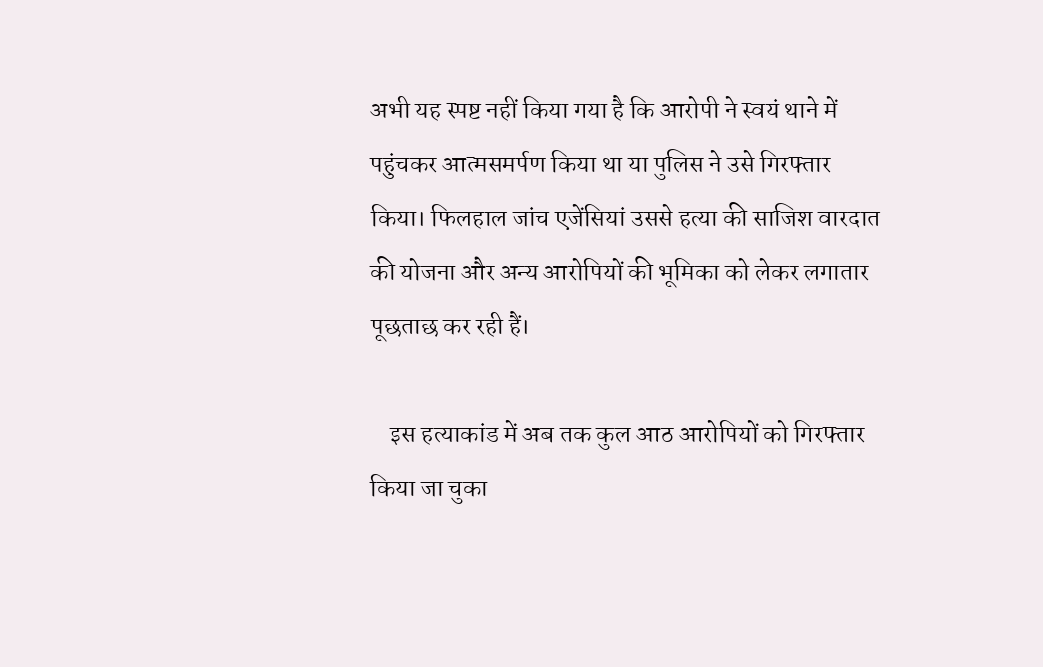अभी यह स्पष्ट नहीं किया गया है कि आरोपी ने स्वयं थाने में पहुंचकर आत्मसमर्पण किया था या पुलिस ने उसे गिरफ्तार किया। फिलहाल जांच एजेंसियां उससे हत्या की साजिश वारदात की योजना और अन्य आरोपियों की भूमिका को लेकर लगातार पूछताछ कर रही हैं।

    इस हत्याकांड में अब तक कुल आठ आरोपियों को गिरफ्तार किया जा चुका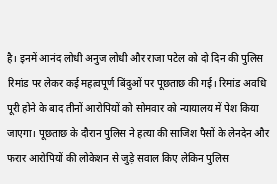है। इनमें आनंद लोधी अनुज लोधी और राजा पटेल को दो दिन की पुलिस रिमांड पर लेकर कई महत्वपूर्ण बिंदुओं पर पूछताछ की गई। रिमांड अवधि पूरी होने के बाद तीनों आरोपियों को सोमवार को न्यायालय में पेश किया जाएगा। पूछताछ के दौरान पुलिस ने हत्या की साजिश पैसों के लेनदेन और फरार आरोपियों की लोकेशन से जुड़े सवाल किए लेकिन पुलिस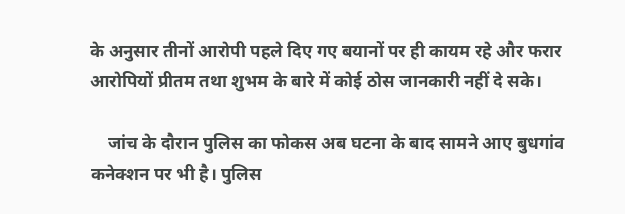के अनुसार तीनों आरोपी पहले दिए गए बयानों पर ही कायम रहे और फरार आरोपियों प्रीतम तथा शुभम के बारे में कोई ठोस जानकारी नहीं दे सके।

    जांच के दौरान पुलिस का फोकस अब घटना के बाद सामने आए बुधगांव कनेक्शन पर भी है। पुलिस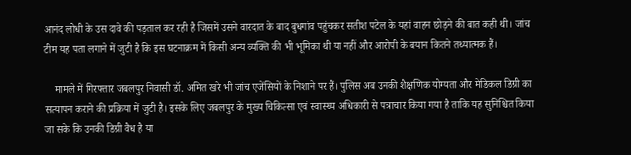आनंद लोधी के उस दावे की पड़ताल कर रही है जिसमें उसने वारदात के बाद बुधगांव पहुंचकर सतीश पटेल के यहां वाहन छोड़ने की बात कही थी। जांच टीम यह पता लगाने में जुटी है कि इस घटनाक्रम में किसी अन्य व्यक्ति की भी भूमिका थी या नहीं और आरोपी के बयान कितने तथ्यात्मक हैं।

    मामले में गिरफ्तार जबलपुर निवासी डॉ. अमित खरे भी जांच एजेंसियों के निशाने पर हैं। पुलिस अब उनकी शैक्षणिक योग्यता और मेडिकल डिग्री का सत्यापन कराने की प्रक्रिया में जुटी है। इसके लिए जबलपुर के मुख्य चिकित्सा एवं स्वास्थ्य अधिकारी से पत्राचार किया गया है ताकि यह सुनिश्चित किया जा सके कि उनकी डिग्री वैध है या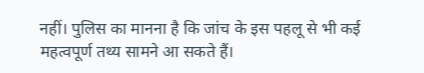नहीं। पुलिस का मानना है कि जांच के इस पहलू से भी कई महत्वपूर्ण तथ्य सामने आ सकते हैं।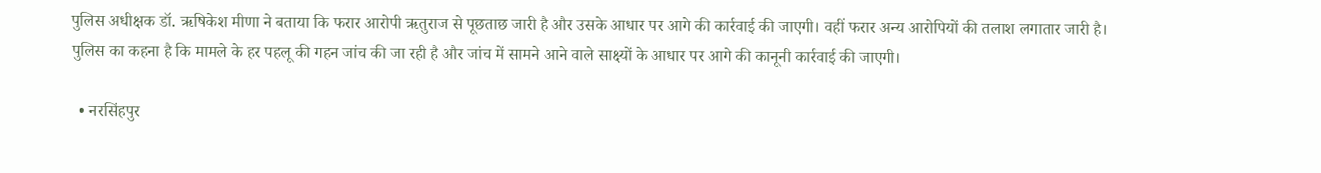पुलिस अधीक्षक डॉ. ऋषिकेश मीणा ने बताया कि फरार आरोपी ऋतुराज से पूछताछ जारी है और उसके आधार पर आगे की कार्रवाई की जाएगी। वहीं फरार अन्य आरोपियों की तलाश लगातार जारी है। पुलिस का कहना है कि मामले के हर पहलू की गहन जांच की जा रही है और जांच में सामने आने वाले साक्ष्यों के आधार पर आगे की कानूनी कार्रवाई की जाएगी।

  • नरसिंहपुर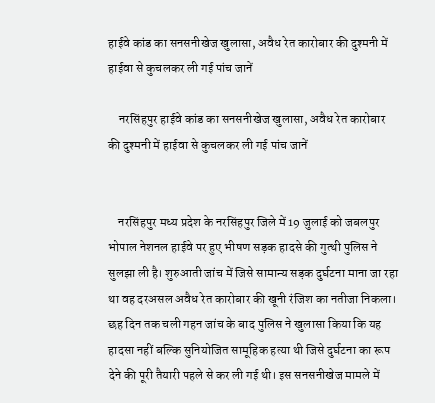हाईवे कांड का सनसनीखेज खुलासा, अवैध रेत कारोबार की दुश्मनी में हाईवा से कुचलकर ली गई पांच जानें

    नरसिंहपुर हाईवे कांड का सनसनीखेज खुलासा, अवैध रेत कारोबार की दुश्मनी में हाईवा से कुचलकर ली गई पांच जानें


    नरसिंहपुर मध्य प्रदेश के नरसिंहपुर जिले में 19 जुलाई को जबलपुर भोपाल नेशनल हाईवे पर हुए भीषण सड़क हादसे की गुत्थी पुलिस ने सुलझा ली है। शुरुआती जांच में जिसे सामान्य सड़क दुर्घटना माना जा रहा था वह दरअसल अवैध रेत कारोबार की खूनी रंजिश का नतीजा निकला। छह दिन तक चली गहन जांच के बाद पुलिस ने खुलासा किया कि यह हादसा नहीं बल्कि सुनियोजित सामूहिक हत्या थी जिसे दुर्घटना का रूप देने की पूरी तैयारी पहले से कर ली गई थी। इस सनसनीखेज मामले में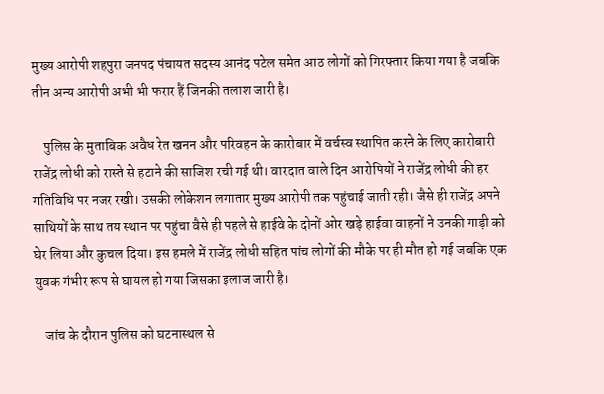मुख्य आरोपी शहपुरा जनपद पंचायत सदस्य आनंद पटेल समेत आठ लोगों को गिरफ्तार किया गया है जबकि तीन अन्य आरोपी अभी भी फरार हैं जिनकी तलाश जारी है।

    पुलिस के मुताबिक अवैध रेत खनन और परिवहन के कारोबार में वर्चस्व स्थापित करने के लिए कारोबारी राजेंद्र लोधी को रास्ते से हटाने की साजिश रची गई थी। वारदात वाले दिन आरोपियों ने राजेंद्र लोधी की हर गतिविधि पर नजर रखी। उसकी लोकेशन लगातार मुख्य आरोपी तक पहुंचाई जाती रही। जैसे ही राजेंद्र अपने साथियों के साथ तय स्थान पर पहुंचा वैसे ही पहले से हाईवे के दोनों ओर खड़े हाईवा वाहनों ने उनकी गाड़ी को घेर लिया और कुचल दिया। इस हमले में राजेंद्र लोधी सहित पांच लोगों की मौके पर ही मौत हो गई जबकि एक युवक गंभीर रूप से घायल हो गया जिसका इलाज जारी है।

    जांच के दौरान पुलिस को घटनास्थल से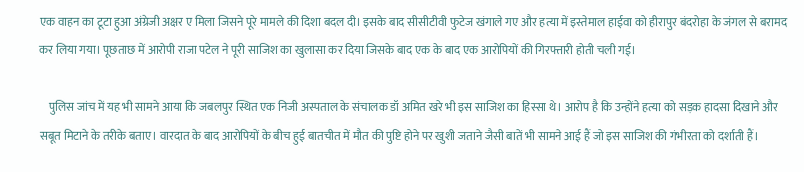एक वाहन का टूटा हुआ अंग्रेजी अक्षर ए मिला जिसने पूरे मामले की दिशा बदल दी। इसके बाद सीसीटीवी फुटेज खंगाले गए और हत्या में इस्तेमाल हाईवा को हीरापुर बंदरोहा के जंगल से बरामद कर लिया गया। पूछताछ में आरोपी राजा पटेल ने पूरी साजिश का खुलासा कर दिया जिसके बाद एक के बाद एक आरोपियों की गिरफ्तारी होती चली गई।

    पुलिस जांच में यह भी सामने आया कि जबलपुर स्थित एक निजी अस्पताल के संचालक डॉ अमित खरे भी इस साजिश का हिस्सा थे। आरोप है कि उन्होंने हत्या को सड़क हादसा दिखाने और सबूत मिटाने के तरीके बताए। वारदात के बाद आरोपियों के बीच हुई बातचीत में मौत की पुष्टि होने पर खुशी जताने जैसी बातें भी सामने आई हैं जो इस साजिश की गंभीरता को दर्शाती हैं।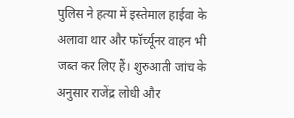पुलिस ने हत्या में इस्तेमाल हाईवा के अलावा थार और फॉर्च्यूनर वाहन भी जब्त कर लिए हैं। शुरुआती जांच के अनुसार राजेंद्र लोधी और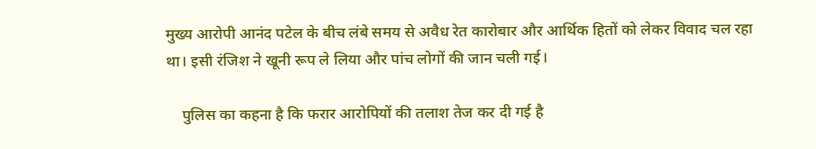मुख्य आरोपी आनंद पटेल के बीच लंबे समय से अवैध रेत कारोबार और आर्थिक हितों को लेकर विवाद चल रहा था। इसी रंजिश ने खूनी रूप ले लिया और पांच लोगों की जान चली गई।

    पुलिस का कहना है कि फरार आरोपियों की तलाश तेज कर दी गई है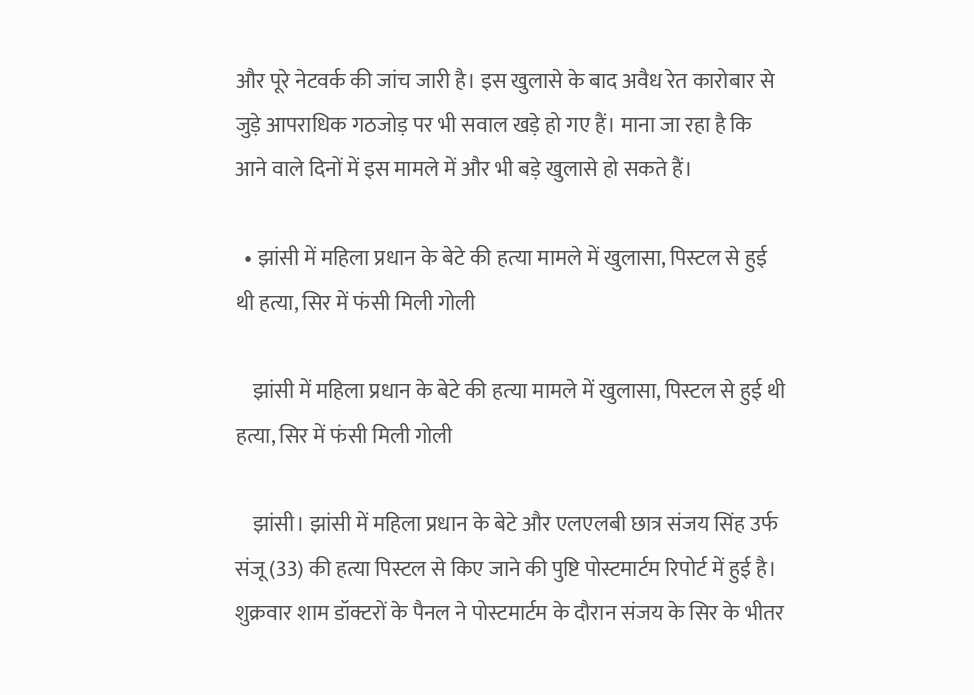और पूरे नेटवर्क की जांच जारी है। इस खुलासे के बाद अवैध रेत कारोबार से जुड़े आपराधिक गठजोड़ पर भी सवाल खड़े हो गए हैं। माना जा रहा है कि आने वाले दिनों में इस मामले में और भी बड़े खुलासे हो सकते हैं।

  • झांसी में महिला प्रधान के बेटे की हत्‍या मामले में खुलासा, पिस्टल से हुई थी हत्या, सिर में फंसी मिली गोली

    झांसी में महिला प्रधान के बेटे की हत्‍या मामले में खुलासा, पिस्टल से हुई थी हत्या, सिर में फंसी मिली गोली

    झांसी। झांसी में महिला प्रधान के बेटे और एलएलबी छात्र संजय सिंह उर्फ संजू (33) की हत्या पिस्टल से किए जाने की पुष्टि पोस्टमार्टम रिपोर्ट में हुई है। शुक्रवार शाम डॉक्टरों के पैनल ने पोस्टमार्टम के दौरान संजय के सिर के भीतर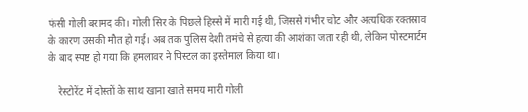फंसी गोली बरामद की। गोली सिर के पिछले हिस्से में मारी गई थी, जिससे गंभीर चोट और अत्यधिक रक्तस्राव के कारण उसकी मौत हो गई। अब तक पुलिस देशी तमंचे से हत्या की आशंका जता रही थी, लेकिन पोस्टमार्टम के बाद स्पष्ट हो गया कि हमलावर ने पिस्टल का इस्तेमाल किया था।

    रेस्टोरेंट में दोस्तों के साथ खाना खाते समय मारी गोली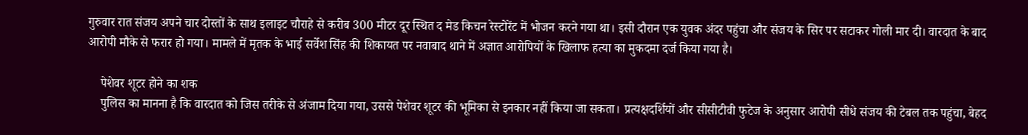गुरुवार रात संजय अपने चार दोस्तों के साथ इलाइट चौराहे से करीब 300 मीटर दूर स्थित द मेड किचन रेस्टोरेंट में भोजन करने गया था। इसी दौरान एक युवक अंदर पहुंचा और संजय के सिर पर सटाकर गोली मार दी। वारदात के बाद आरोपी मौके से फरार हो गया। मामले में मृतक के भाई सर्वेश सिंह की शिकायत पर नवाबाद थाने में अज्ञात आरोपियों के खिलाफ हत्या का मुकदमा दर्ज किया गया है।

    पेशेवर शूटर होने का शक
    पुलिस का मानना है कि वारदात को जिस तरीके से अंजाम दिया गया, उससे पेशेवर शूटर की भूमिका से इनकार नहीं किया जा सकता। प्रत्यक्षदर्शियों और सीसीटीवी फुटेज के अनुसार आरोपी सीधे संजय की टेबल तक पहुंचा, बेहद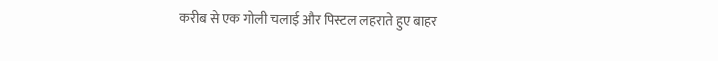करीब से एक गोली चलाई और पिस्टल लहराते हुए बाहर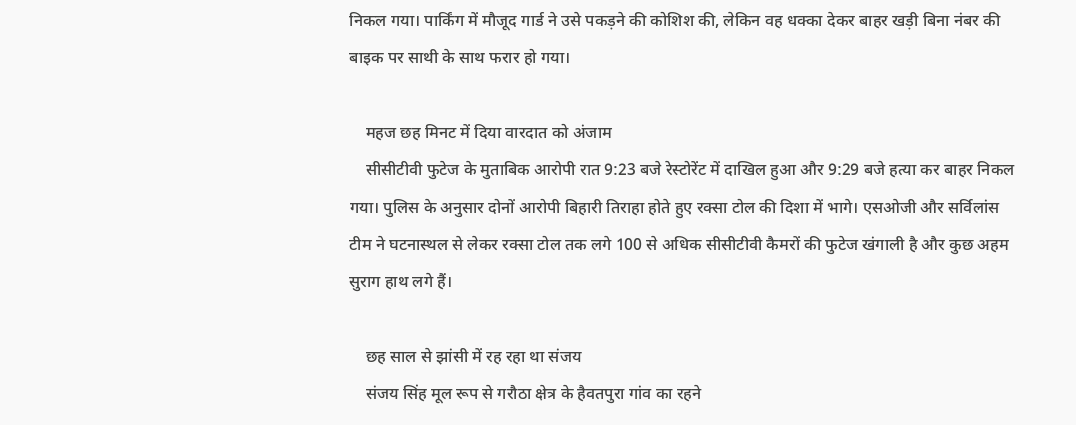निकल गया। पार्किंग में मौजूद गार्ड ने उसे पकड़ने की कोशिश की, लेकिन वह धक्का देकर बाहर खड़ी बिना नंबर की बाइक पर साथी के साथ फरार हो गया।

    महज छह मिनट में दिया वारदात को अंजाम
    सीसीटीवी फुटेज के मुताबिक आरोपी रात 9:23 बजे रेस्टोरेंट में दाखिल हुआ और 9:29 बजे हत्या कर बाहर निकल गया। पुलिस के अनुसार दोनों आरोपी बिहारी तिराहा होते हुए रक्सा टोल की दिशा में भागे। एसओजी और सर्विलांस टीम ने घटनास्थल से लेकर रक्सा टोल तक लगे 100 से अधिक सीसीटीवी कैमरों की फुटेज खंगाली है और कुछ अहम सुराग हाथ लगे हैं।

    छह साल से झांसी में रह रहा था संजय
    संजय सिंह मूल रूप से गरौठा क्षेत्र के हैवतपुरा गांव का रहने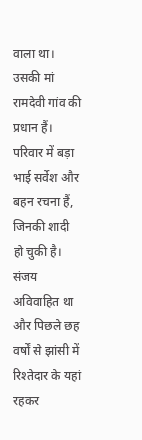वाला था। उसकी मां रामदेवी गांव की प्रधान हैं। परिवार में बड़ा भाई सर्वेश और बहन रचना हैं, जिनकी शादी हो चुकी है। संजय अविवाहित था और पिछले छह वर्षों से झांसी में रिश्तेदार के यहां रहकर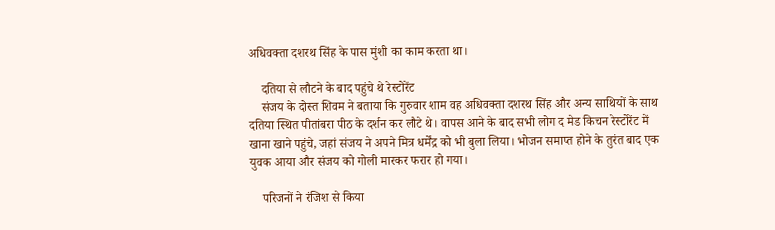अधिवक्ता दशरथ सिंह के पास मुंशी का काम करता था।

    दतिया से लौटने के बाद पहुंचे थे रेस्टोरेंट
    संजय के दोस्त शिवम ने बताया कि गुरुवार शाम वह अधिवक्ता दशरथ सिंह और अन्य साथियों के साथ दतिया स्थित पीतांबरा पीठ के दर्शन कर लौटे थे। वापस आने के बाद सभी लोग द मेड किचन रेस्टोरेंट में खाना खाने पहुंचे, जहां संजय ने अपने मित्र धर्मेंद्र को भी बुला लिया। भोजन समाप्त होने के तुरंत बाद एक युवक आया और संजय को गोली मारकर फरार हो गया।

    परिजनों ने रंजिश से किया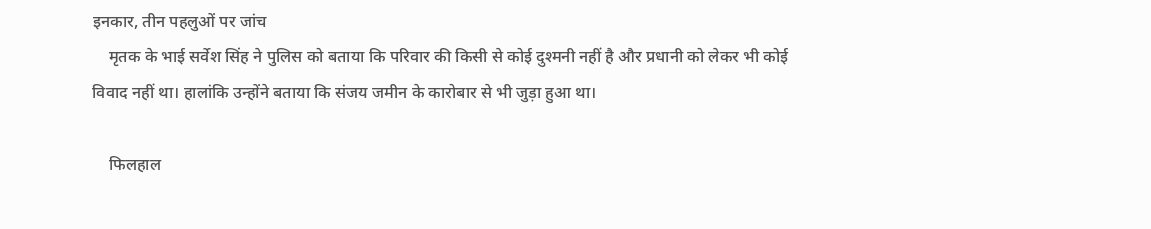इनकार, तीन पहलुओं पर जांच
    मृतक के भाई सर्वेश सिंह ने पुलिस को बताया कि परिवार की किसी से कोई दुश्मनी नहीं है और प्रधानी को लेकर भी कोई विवाद नहीं था। हालांकि उन्होंने बताया कि संजय जमीन के कारोबार से भी जुड़ा हुआ था।

    फिलहाल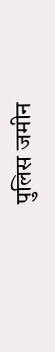पुलिस जमीन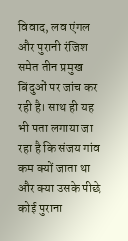विवाद, लव एंगल और पुरानी रंजिश समेत तीन प्रमुख बिंदुओं पर जांच कर रही है। साथ ही यह भी पता लगाया जा रहा है कि संजय गांव कम क्यों जाता था और क्या उसके पीछे कोई पुराना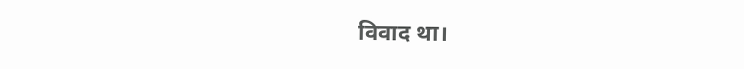विवाद था।